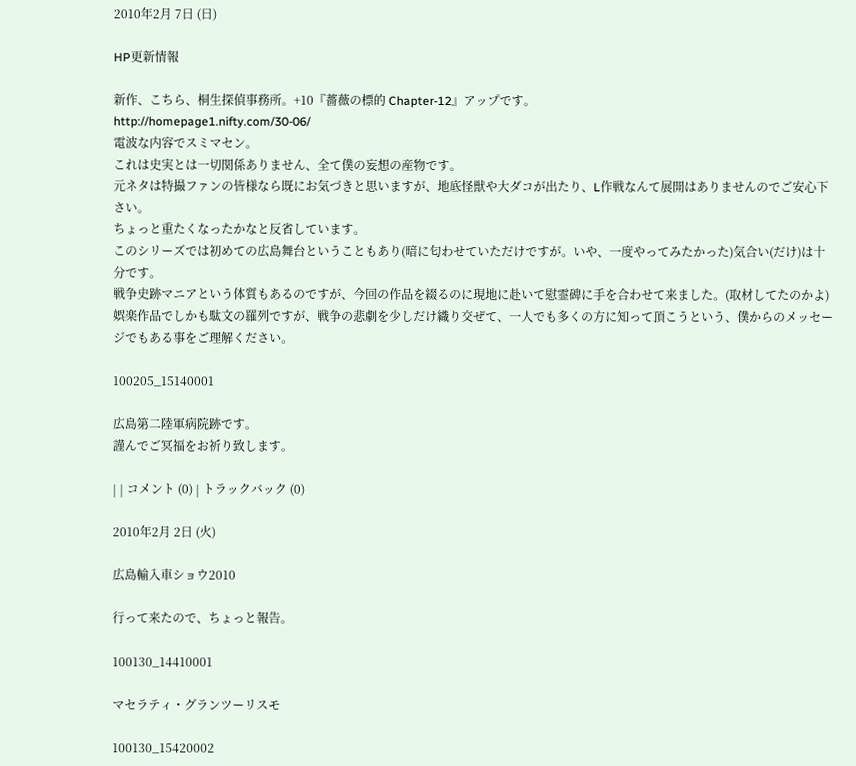2010年2月 7日 (日)

HP更新情報

新作、こちら、桐生探偵事務所。+10『薔薇の標的 Chapter-12』アップです。
http://homepage1.nifty.com/30-06/
電波な内容でスミマセン。
これは史実とは一切関係ありません、全て僕の妄想の産物です。
元ネタは特撮ファンの皆様なら既にお気づきと思いますが、地底怪獣や大ダコが出たり、L作戦なんて展開はありませんのでご安心下さい。
ちょっと重たくなったかなと反省しています。
このシリーズでは初めての広島舞台ということもあり(暗に匂わせていただけですが。いや、一度やってみたかった)気合い(だけ)は十分です。
戦争史跡マニアという体質もあるのですが、今回の作品を綴るのに現地に赴いて慰霊碑に手を合わせて来ました。(取材してたのかよ)
娯楽作品でしかも駄文の羅列ですが、戦争の悲劇を少しだけ織り交ぜて、一人でも多くの方に知って頂こうという、僕からのメッセージでもある事をご理解ください。

100205_15140001

広島第二陸軍病院跡です。
謹んでご冥福をお祈り致します。

| | コメント (0) | トラックバック (0)

2010年2月 2日 (火)

広島輸入車ショウ2010

行って来たので、ちょっと報告。

100130_14410001

マセラティ・グランツーリスモ

100130_15420002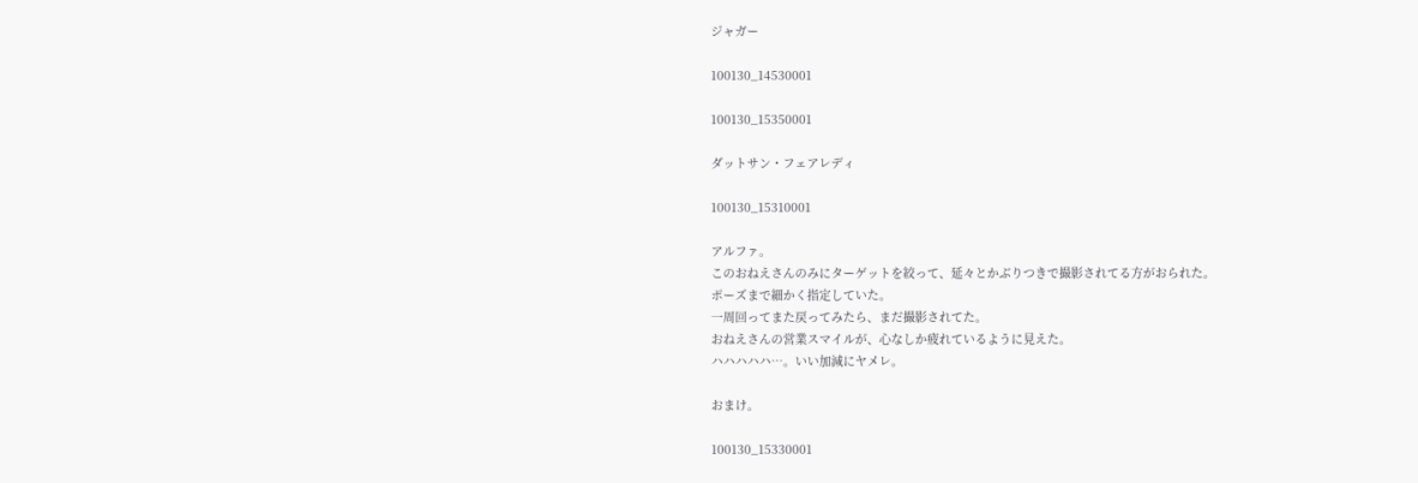ジャガー

100130_14530001

100130_15350001

ダットサン・フェアレディ

100130_15310001

アルファ。
このおねえさんのみにターゲットを絞って、延々とかぶりつきで撮影されてる方がおられた。
ポーズまで細かく指定していた。
一周回ってまた戻ってみたら、まだ撮影されてた。
おねえさんの営業スマイルが、心なしか疲れているように見えた。
ハハハハハ…。いい加減にヤメレ。

おまけ。

100130_15330001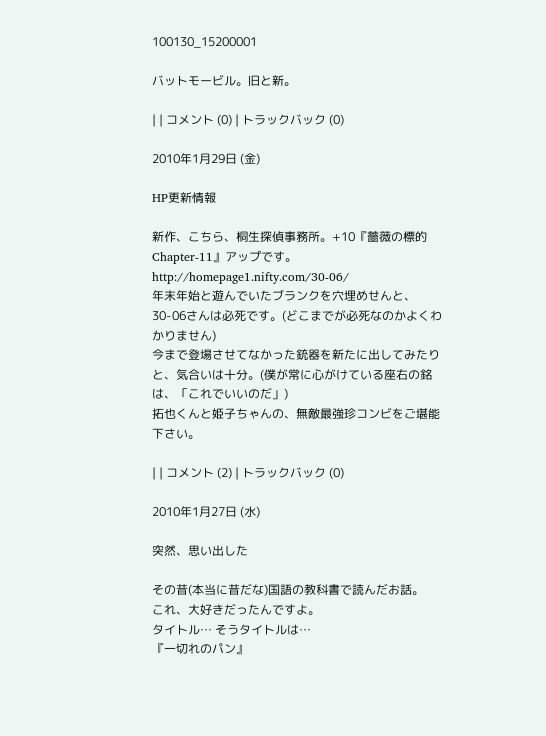100130_15200001

バットモービル。旧と新。

| | コメント (0) | トラックバック (0)

2010年1月29日 (金)

HP更新情報

新作、こちら、桐生探偵事務所。+10『薔薇の標的 Chapter-11』アップです。
http://homepage1.nifty.com/30-06/
年末年始と遊んでいたブランクを穴埋めせんと、30-06さんは必死です。(どこまでが必死なのかよくわかりません)
今まで登場させてなかった銃器を新たに出してみたりと、気合いは十分。(僕が常に心がけている座右の銘は、「これでいいのだ」)
拓也くんと姫子ちゃんの、無敵最強珍コンビをご堪能下さい。

| | コメント (2) | トラックバック (0)

2010年1月27日 (水)

突然、思い出した

その昔(本当に昔だな)国語の教科書で読んだお話。
これ、大好きだったんですよ。
タイトル… そうタイトルは…
『一切れのパン』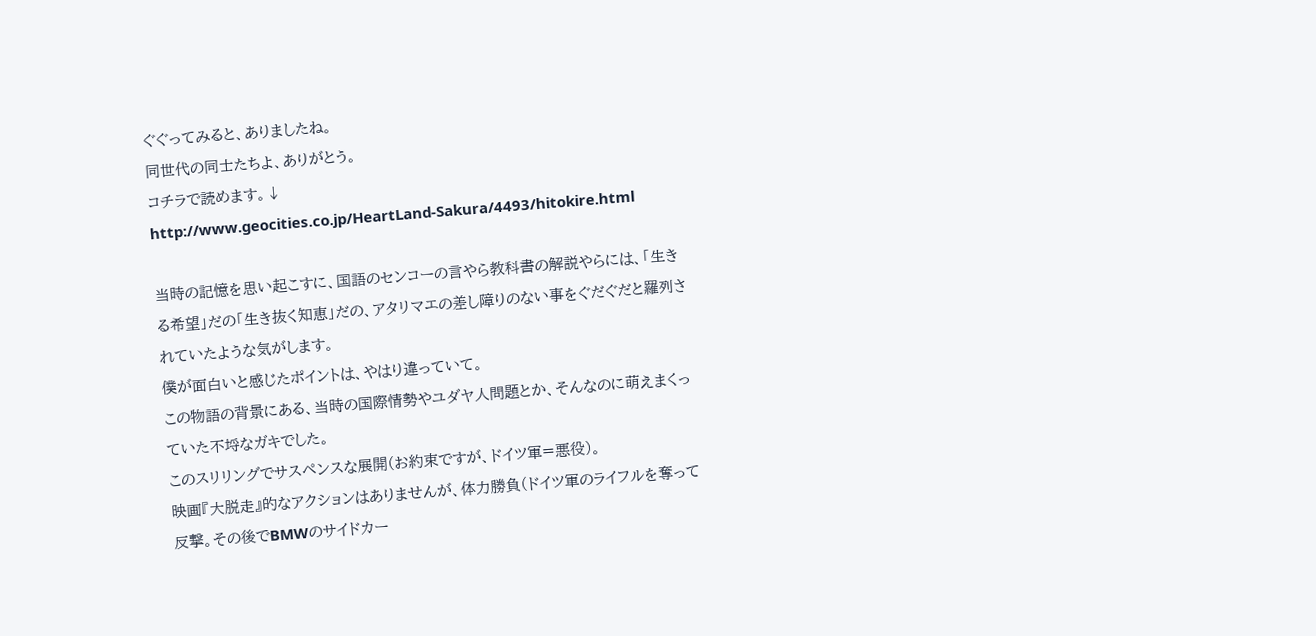ぐぐってみると、ありましたね。
同世代の同士たちよ、ありがとう。
コチラで読めます。↓
http://www.geocities.co.jp/HeartLand-Sakura/4493/hitokire.html

当時の記憶を思い起こすに、国語のセンコーの言やら教科書の解説やらには、「生きる希望」だの「生き抜く知恵」だの、アタリマエの差し障りのない事をぐだぐだと羅列されていたような気がします。
僕が面白いと感じたポイントは、やはり違っていて。
この物語の背景にある、当時の国際情勢やユダヤ人問題とか、そんなのに萌えまくっていた不埒なガキでした。
このスリリングでサスペンスな展開(お約束ですが、ドイツ軍=悪役)。
映画『大脱走』的なアクションはありませんが、体力勝負(ドイツ軍のライフルを奪って反撃。その後でBMWのサイドカー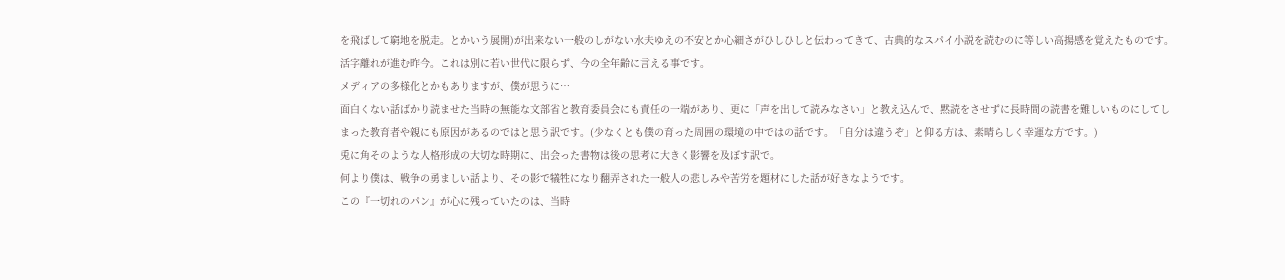を飛ばして窮地を脱走。とかいう展開)が出来ない一般のしがない水夫ゆえの不安とか心細さがひしひしと伝わってきて、古典的なスパイ小説を読むのに等しい高揚感を覚えたものです。
活字離れが進む昨今。これは別に若い世代に限らず、今の全年齢に言える事です。
メディアの多様化とかもありますが、僕が思うに…
面白くない話ばかり読ませた当時の無能な文部省と教育委員会にも責任の一端があり、更に「声を出して読みなさい」と教え込んで、黙読をさせずに長時間の読書を難しいものにしてしまった教育者や親にも原因があるのではと思う訳です。(少なくとも僕の育った周囲の環境の中ではの話です。「自分は違うぞ」と仰る方は、素晴らしく幸運な方です。)
兎に角そのような人格形成の大切な時期に、出会った書物は後の思考に大きく影響を及ぼす訳で。
何より僕は、戦争の勇ましい話より、その影で犠牲になり翻弄された一般人の悲しみや苦労を題材にした話が好きなようです。
この『一切れのパン』が心に残っていたのは、当時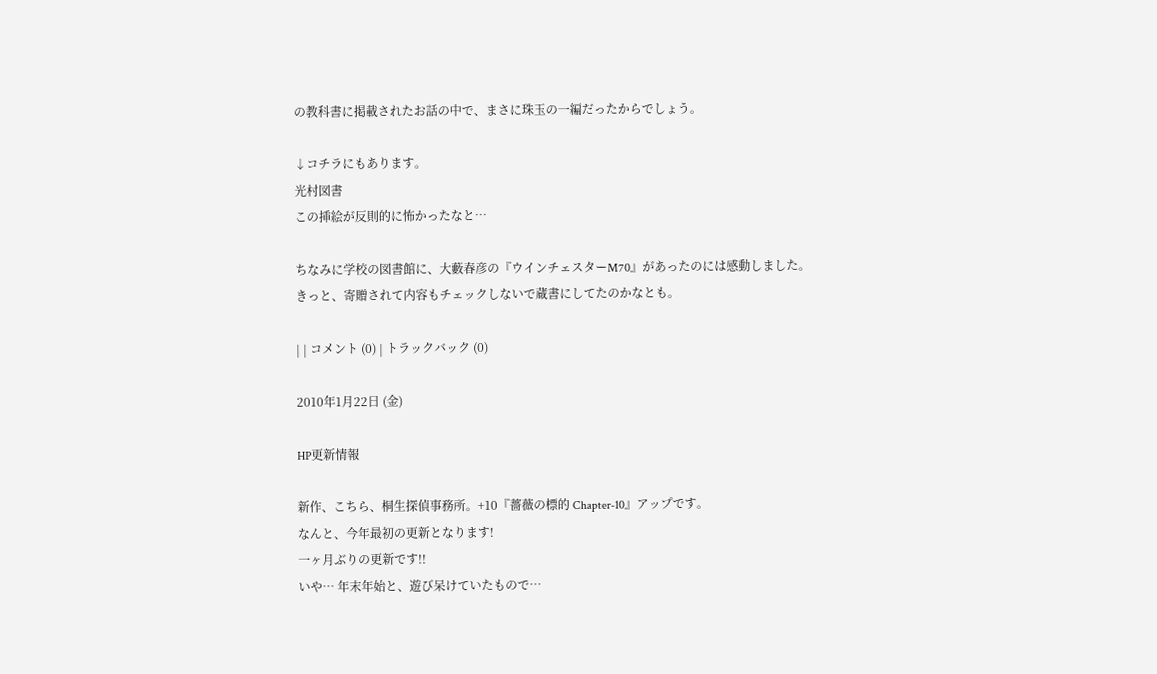の教科書に掲載されたお話の中で、まさに珠玉の一編だったからでしょう。

↓コチラにもあります。
光村図書
この挿絵が反則的に怖かったなと…

ちなみに学校の図書館に、大藪春彦の『ウインチェスターM70』があったのには感動しました。
きっと、寄贈されて内容もチェックしないで蔵書にしてたのかなとも。

| | コメント (0) | トラックバック (0)

2010年1月22日 (金)

HP更新情報

新作、こちら、桐生探偵事務所。+10『薔薇の標的 Chapter-10』アップです。
なんと、今年最初の更新となります!
一ヶ月ぶりの更新です!!
いや… 年末年始と、遊び呆けていたもので…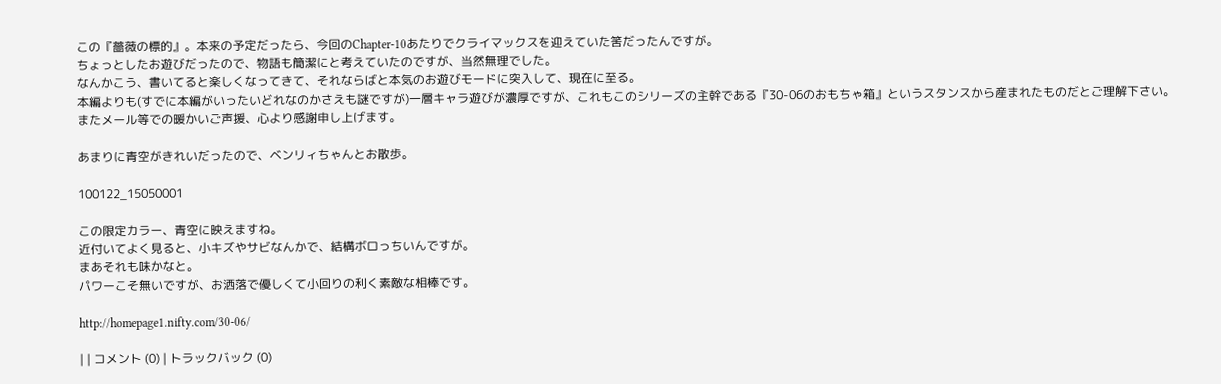この『薔薇の標的』。本来の予定だったら、今回のChapter-10あたりでクライマックスを迎えていた筈だったんですが。
ちょっとしたお遊びだったので、物語も簡潔にと考えていたのですが、当然無理でした。
なんかこう、書いてると楽しくなってきて、それならばと本気のお遊びモードに突入して、現在に至る。
本編よりも(すでに本編がいったいどれなのかさえも謎ですが)一層キャラ遊びが濃厚ですが、これもこのシリーズの主幹である『30-06のおもちゃ箱』というスタンスから産まれたものだとご理解下さい。
またメール等での暖かいご声援、心より感謝申し上げます。

あまりに青空がきれいだったので、ベンリィちゃんとお散歩。

100122_15050001

この限定カラー、青空に映えますね。
近付いてよく見ると、小キズやサビなんかで、結構ボロっちいんですが。
まあそれも味かなと。
パワーこそ無いですが、お洒落で優しくて小回りの利く素敵な相棒です。

http://homepage1.nifty.com/30-06/

| | コメント (0) | トラックバック (0)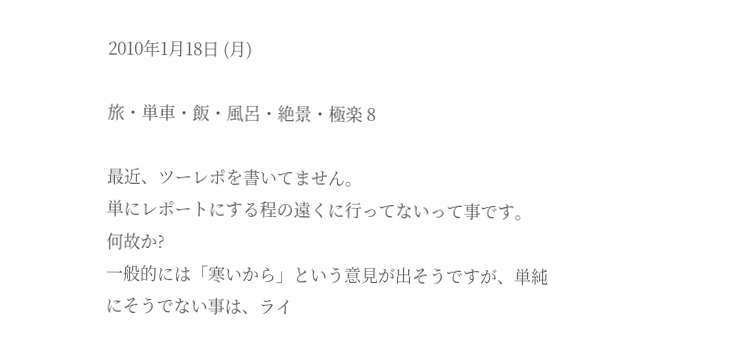2010年1月18日 (月)

旅・単車・飯・風呂・絶景・極楽 8

最近、ツーレポを書いてません。
単にレポートにする程の遠くに行ってないって事です。
何故か?
一般的には「寒いから」という意見が出そうですが、単純にそうでない事は、ライ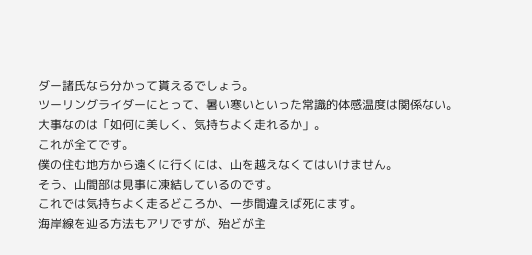ダー諸氏なら分かって貰えるでしょう。
ツーリングライダーにとって、暑い寒いといった常識的体感温度は関係ない。
大事なのは「如何に美しく、気持ちよく走れるか」。
これが全てです。
僕の住む地方から遠くに行くには、山を越えなくてはいけません。
そう、山間部は見事に凍結しているのです。
これでは気持ちよく走るどころか、一歩間違えば死にます。
海岸線を辿る方法もアリですが、殆どが主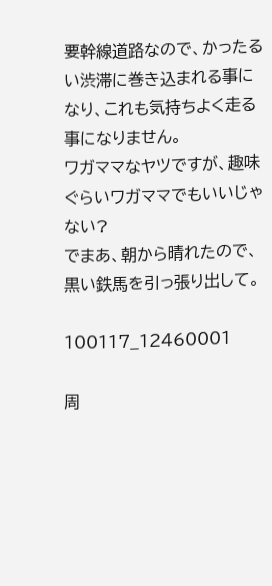要幹線道路なので、かったるい渋滞に巻き込まれる事になり、これも気持ちよく走る事になりません。
ワガママなヤツですが、趣味ぐらいワガママでもいいじゃない?
でまあ、朝から晴れたので、黒い鉄馬を引っ張り出して。

100117_12460001

周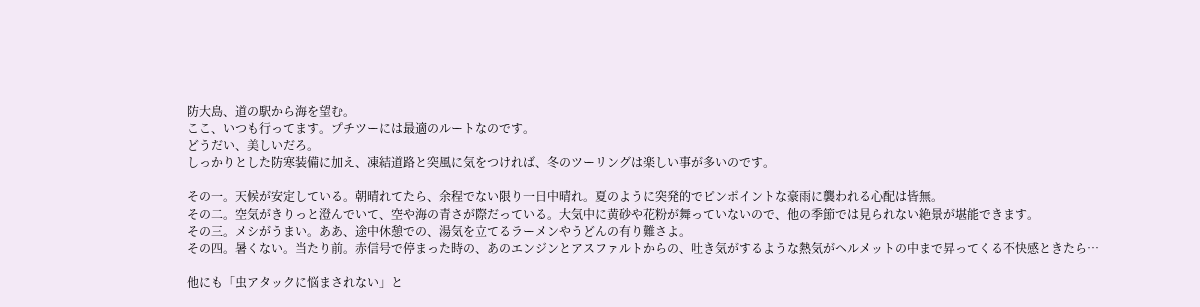防大島、道の駅から海を望む。
ここ、いつも行ってます。プチツーには最適のルートなのです。
どうだい、美しいだろ。
しっかりとした防寒装備に加え、凍結道路と突風に気をつければ、冬のツーリングは楽しい事が多いのです。

その一。天候が安定している。朝晴れてたら、余程でない限り一日中晴れ。夏のように突発的でピンポイントな豪雨に襲われる心配は皆無。
その二。空気がきりっと澄んでいて、空や海の青さが際だっている。大気中に黄砂や花粉が舞っていないので、他の季節では見られない絶景が堪能できます。
その三。メシがうまい。ああ、途中休憩での、湯気を立てるラーメンやうどんの有り難さよ。
その四。暑くない。当たり前。赤信号で停まった時の、あのエンジンとアスファルトからの、吐き気がするような熱気がヘルメットの中まで昇ってくる不快感ときたら…

他にも「虫アタックに悩まされない」と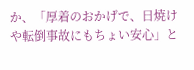か、「厚着のおかげで、日焼けや転倒事故にもちょい安心」と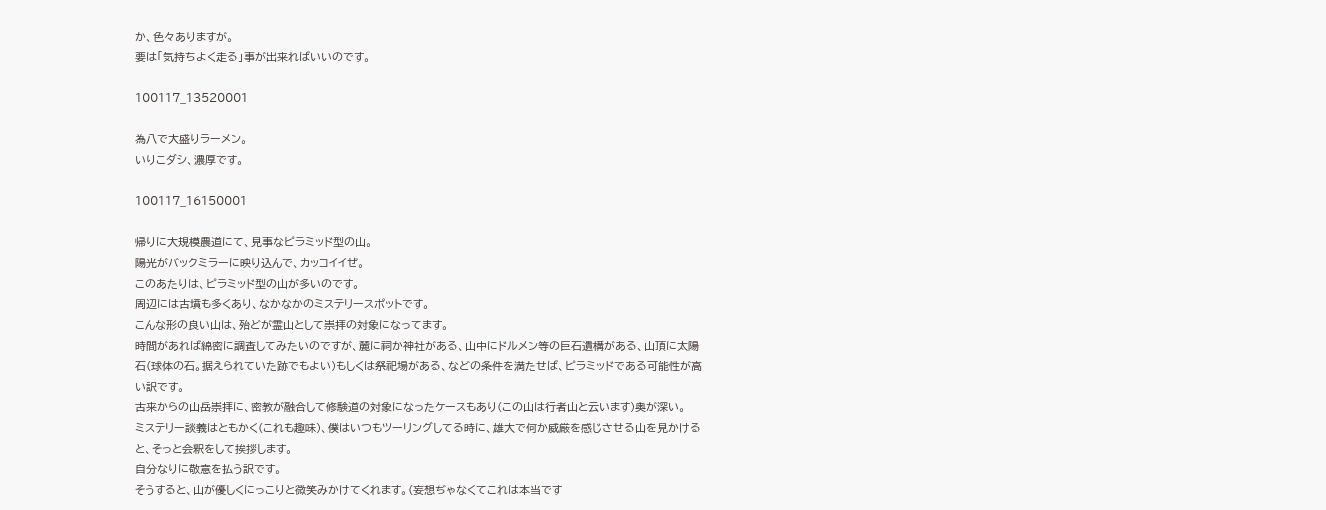か、色々ありますが。
要は「気持ちよく走る」事が出来ればいいのです。

100117_13520001

為八で大盛りラーメン。
いりこダシ、濃厚です。

100117_16150001

帰りに大規模農道にて、見事なピラミッド型の山。
陽光がバックミラーに映り込んで、カッコイイぜ。
このあたりは、ピラミッド型の山が多いのです。
周辺には古墳も多くあり、なかなかのミステリースポットです。
こんな形の良い山は、殆どが霊山として崇拝の対象になってます。
時間があれば綿密に調査してみたいのですが、麓に祠か神社がある、山中にドルメン等の巨石遺構がある、山頂に太陽石(球体の石。据えられていた跡でもよい)もしくは祭祀場がある、などの条件を満たせば、ピラミッドである可能性が高い訳です。
古来からの山岳崇拝に、密教が融合して修験道の対象になったケースもあり(この山は行者山と云います)奥が深い。
ミステリー談義はともかく(これも趣味)、僕はいつもツーリングしてる時に、雄大で何か威厳を感じさせる山を見かけると、そっと会釈をして挨拶します。
自分なりに敬意を払う訳です。
そうすると、山が優しくにっこりと微笑みかけてくれます。(妄想ぢゃなくてこれは本当です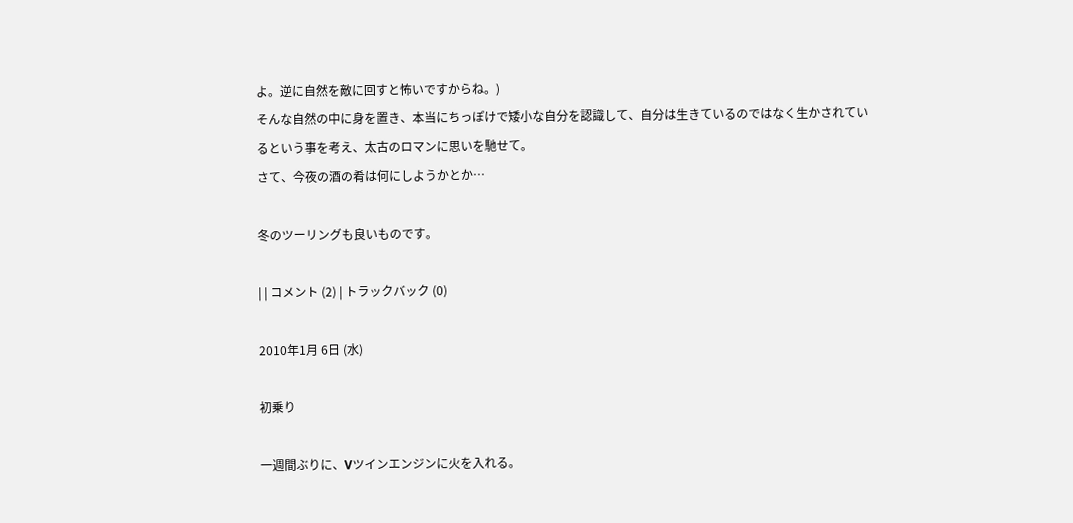よ。逆に自然を敵に回すと怖いですからね。)
そんな自然の中に身を置き、本当にちっぽけで矮小な自分を認識して、自分は生きているのではなく生かされているという事を考え、太古のロマンに思いを馳せて。
さて、今夜の酒の肴は何にしようかとか…

冬のツーリングも良いものです。

| | コメント (2) | トラックバック (0)

2010年1月 6日 (水)

初乗り

一週間ぶりに、Vツインエンジンに火を入れる。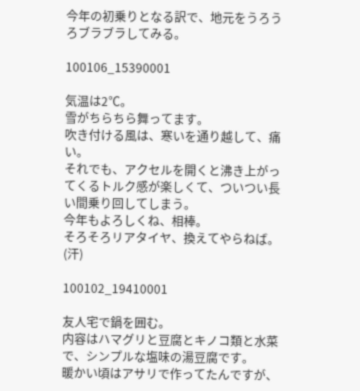今年の初乗りとなる訳で、地元をうろうろブラブラしてみる。

100106_15390001

気温は2℃。
雪がちらちら舞ってます。
吹き付ける風は、寒いを通り越して、痛い。
それでも、アクセルを開くと沸き上がってくるトルク感が楽しくて、ついつい長い間乗り回してしまう。
今年もよろしくね、相棒。
そろそろリアタイヤ、換えてやらねば。(汗)

100102_19410001

友人宅で鍋を囲む。
内容はハマグリと豆腐とキノコ類と水菜で、シンプルな塩味の湯豆腐です。
暖かい頃はアサリで作ってたんですが、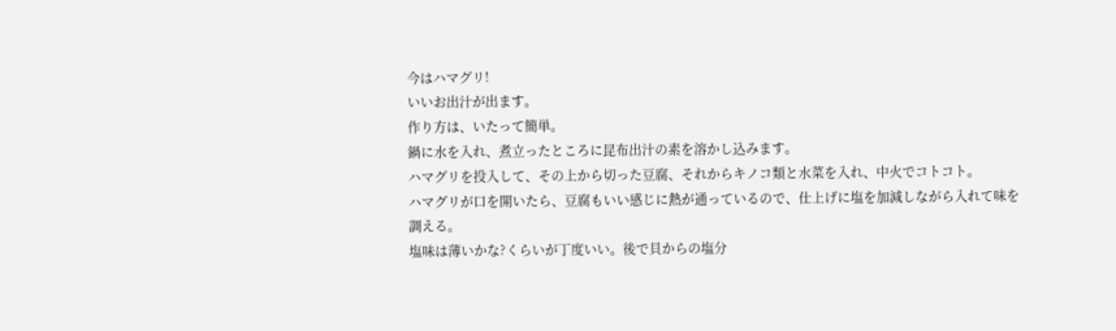今はハマグリ!
いいお出汁が出ます。
作り方は、いたって簡単。
鍋に水を入れ、煮立ったところに昆布出汁の素を溶かし込みます。
ハマグリを投入して、その上から切った豆腐、それからキノコ類と水菜を入れ、中火でコトコト。
ハマグリが口を開いたら、豆腐もいい感じに熱が通っているので、仕上げに塩を加減しながら入れて味を調える。
塩味は薄いかな?くらいが丁度いい。後で貝からの塩分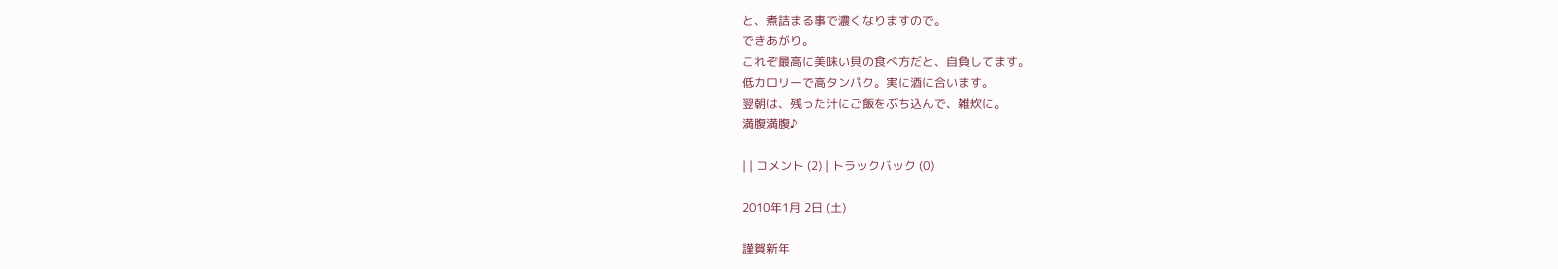と、煮詰まる事で濃くなりますので。
できあがり。
これぞ最高に美味い貝の食べ方だと、自負してます。
低カロリーで高タンパク。実に酒に合います。
翌朝は、残った汁にご飯をぶち込んで、雑炊に。
満腹満腹♪

| | コメント (2) | トラックバック (0)

2010年1月 2日 (土)

謹賀新年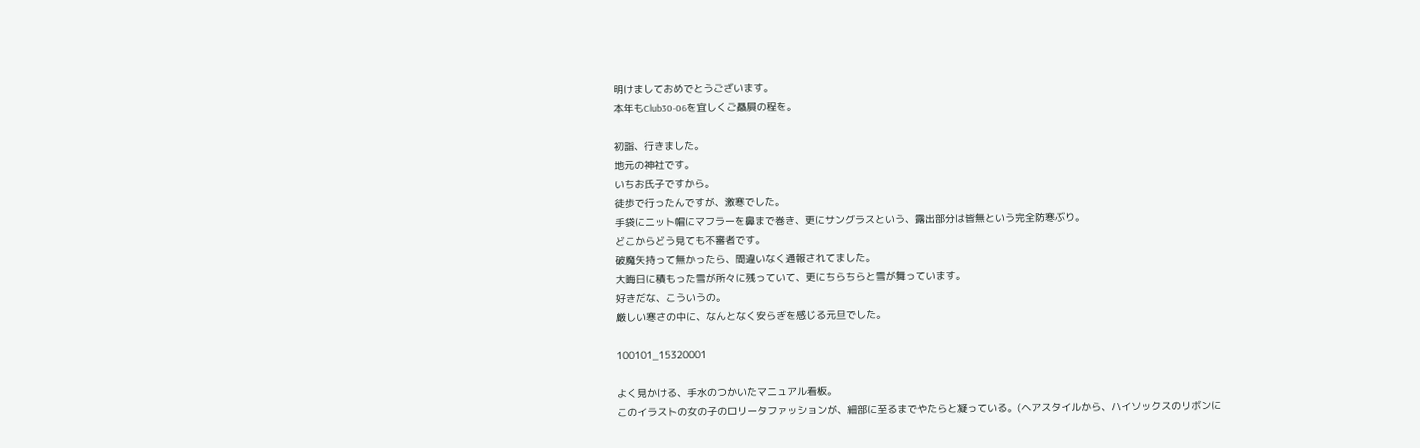明けましておめでとうございます。
本年もClub30-06を宜しくご贔屓の程を。

初詣、行きました。
地元の神社です。
いちお氏子ですから。
徒歩で行ったんですが、激寒でした。
手袋にニット帽にマフラーを鼻まで巻き、更にサングラスという、露出部分は皆無という完全防寒ぶり。
どこからどう見ても不審者です。
破魔矢持って無かったら、間違いなく通報されてました。
大晦日に積もった雪が所々に残っていて、更にちらちらと雪が舞っています。
好きだな、こういうの。
厳しい寒さの中に、なんとなく安らぎを感じる元旦でした。

100101_15320001

よく見かける、手水のつかいたマニュアル看板。
このイラストの女の子のロリータファッションが、細部に至るまでやたらと凝っている。(ヘアスタイルから、ハイソックスのリボンに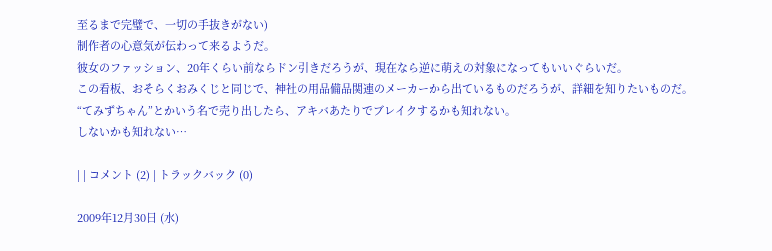至るまで完璧で、一切の手抜きがない)
制作者の心意気が伝わって来るようだ。
彼女のファッション、20年くらい前ならドン引きだろうが、現在なら逆に萌えの対象になってもいいぐらいだ。
この看板、おそらくおみくじと同じで、神社の用品備品関連のメーカーから出ているものだろうが、詳細を知りたいものだ。
“てみずちゃん”とかいう名で売り出したら、アキバあたりでブレイクするかも知れない。
しないかも知れない…

| | コメント (2) | トラックバック (0)

2009年12月30日 (水)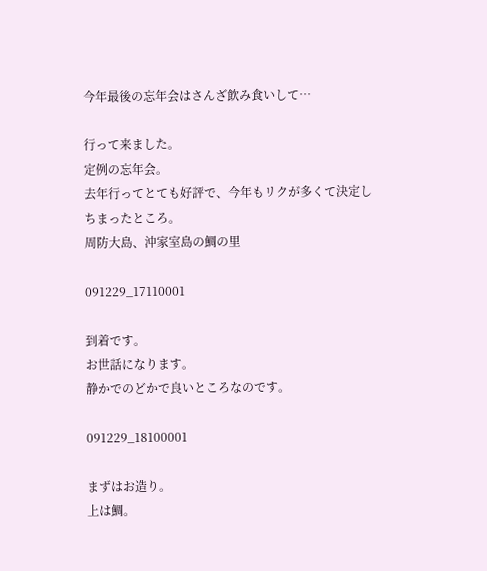今年最後の忘年会はさんざ飲み食いして…

行って来ました。
定例の忘年会。
去年行ってとても好評で、今年もリクが多くて決定しちまったところ。
周防大島、沖家室島の鯛の里

091229_17110001

到着です。
お世話になります。
静かでのどかで良いところなのです。

091229_18100001

まずはお造り。
上は鯛。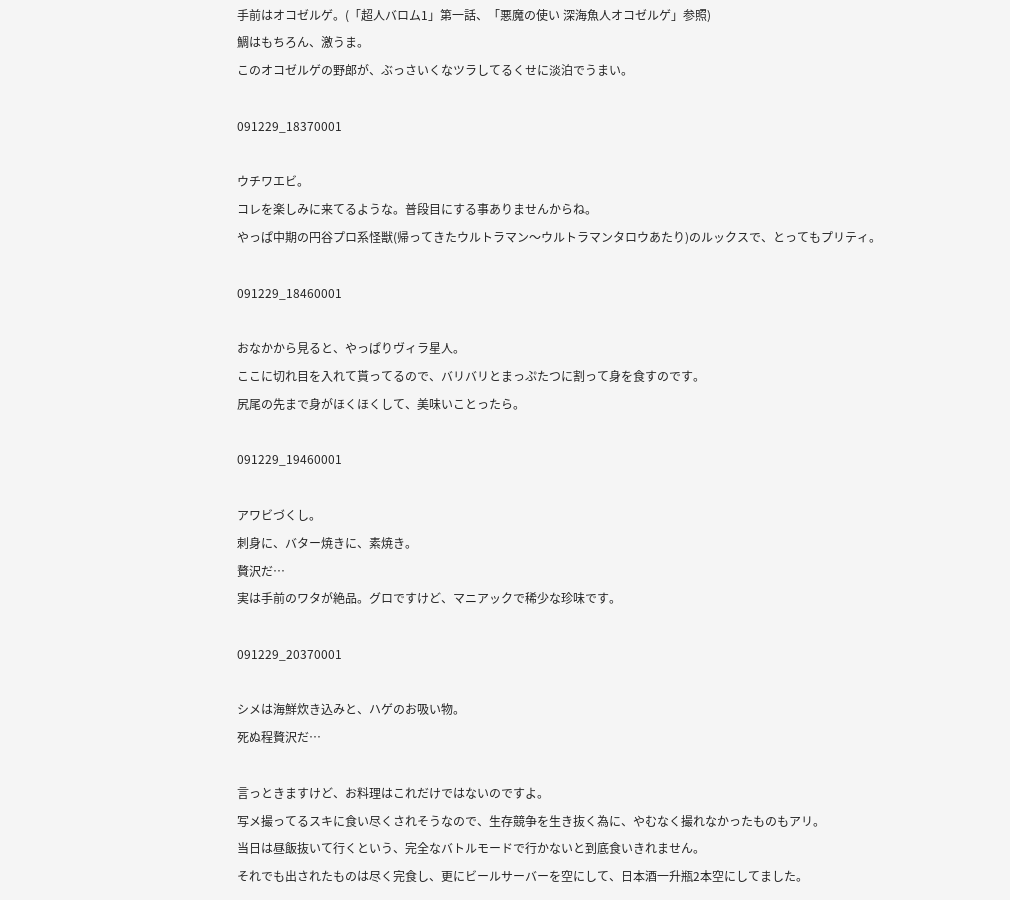手前はオコゼルゲ。(「超人バロム1」第一話、「悪魔の使い 深海魚人オコゼルゲ」参照)
鯛はもちろん、激うま。
このオコゼルゲの野郎が、ぶっさいくなツラしてるくせに淡泊でうまい。

091229_18370001

ウチワエビ。
コレを楽しみに来てるような。普段目にする事ありませんからね。
やっぱ中期の円谷プロ系怪獣(帰ってきたウルトラマン〜ウルトラマンタロウあたり)のルックスで、とってもプリティ。

091229_18460001

おなかから見ると、やっぱりヴィラ星人。
ここに切れ目を入れて貰ってるので、バリバリとまっぷたつに割って身を食すのです。
尻尾の先まで身がほくほくして、美味いことったら。

091229_19460001

アワビづくし。
刺身に、バター焼きに、素焼き。
贅沢だ…
実は手前のワタが絶品。グロですけど、マニアックで稀少な珍味です。

091229_20370001

シメは海鮮炊き込みと、ハゲのお吸い物。
死ぬ程贅沢だ…

言っときますけど、お料理はこれだけではないのですよ。
写メ撮ってるスキに食い尽くされそうなので、生存競争を生き抜く為に、やむなく撮れなかったものもアリ。
当日は昼飯抜いて行くという、完全なバトルモードで行かないと到底食いきれません。
それでも出されたものは尽く完食し、更にビールサーバーを空にして、日本酒一升瓶2本空にしてました。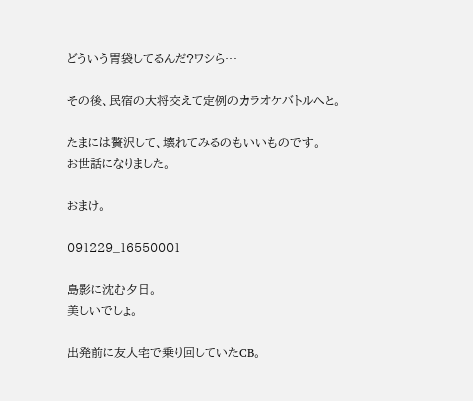どういう胃袋してるんだ?ワシら…

その後、民宿の大将交えて定例のカラオケバトルへと。

たまには贅沢して、壊れてみるのもいいものです。
お世話になりました。

おまけ。

091229_16550001

島影に沈む夕日。
美しいでしょ。

出発前に友人宅で乗り回していたCB。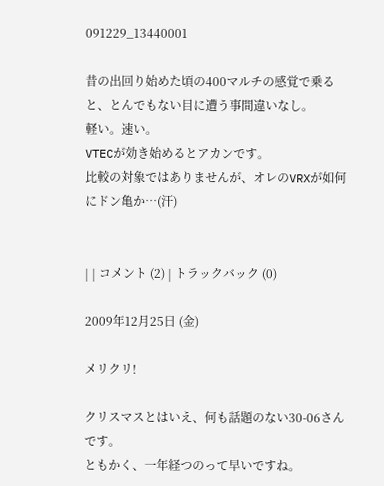091229_13440001

昔の出回り始めた頃の400マルチの感覚で乗ると、とんでもない目に遭う事間違いなし。
軽い。速い。
VTECが効き始めるとアカンです。
比較の対象ではありませんが、オレのVRXが如何にドン亀か…(汗)


| | コメント (2) | トラックバック (0)

2009年12月25日 (金)

メリクリ!

クリスマスとはいえ、何も話題のない30-06さんです。
ともかく、一年経つのって早いですね。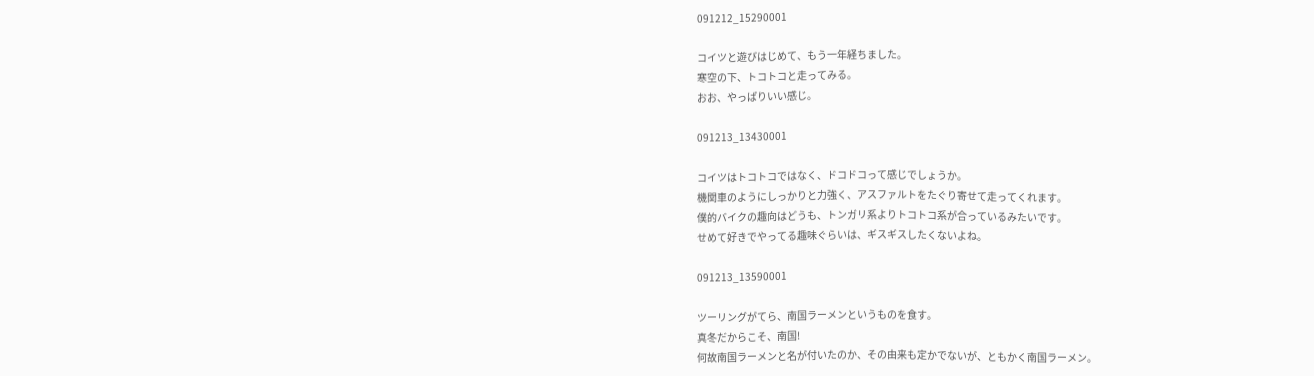091212_15290001

コイツと遊びはじめて、もう一年経ちました。
寒空の下、トコトコと走ってみる。
おお、やっぱりいい感じ。

091213_13430001

コイツはトコトコではなく、ドコドコって感じでしょうか。
機関車のようにしっかりと力強く、アスファルトをたぐり寄せて走ってくれます。
僕的バイクの趣向はどうも、トンガリ系よりトコトコ系が合っているみたいです。
せめて好きでやってる趣味ぐらいは、ギスギスしたくないよね。

091213_13590001

ツーリングがてら、南国ラーメンというものを食す。
真冬だからこそ、南国!
何故南国ラーメンと名が付いたのか、その由来も定かでないが、ともかく南国ラーメン。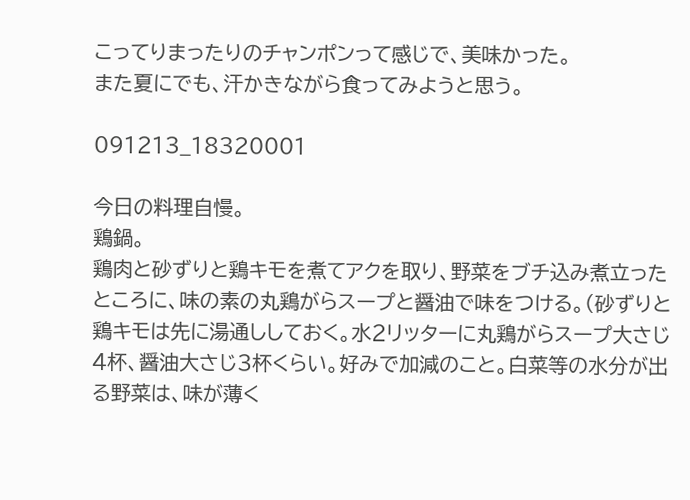こってりまったりのチャンポンって感じで、美味かった。
また夏にでも、汗かきながら食ってみようと思う。

091213_18320001

今日の料理自慢。
鶏鍋。
鶏肉と砂ずりと鶏キモを煮てアクを取り、野菜をブチ込み煮立ったところに、味の素の丸鶏がらスープと醤油で味をつける。(砂ずりと鶏キモは先に湯通ししておく。水2リッターに丸鶏がらスープ大さじ4杯、醤油大さじ3杯くらい。好みで加減のこと。白菜等の水分が出る野菜は、味が薄く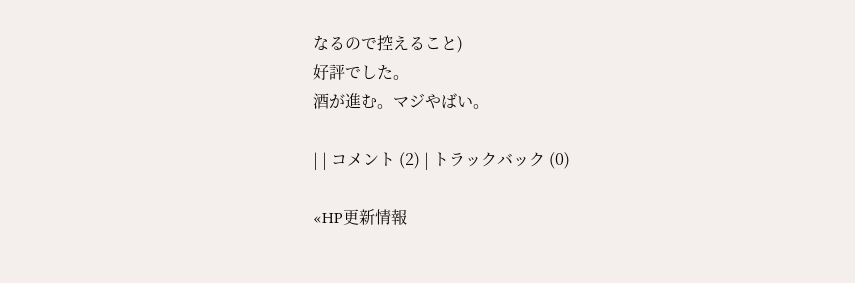なるので控えること)
好評でした。
酒が進む。マジやばい。

| | コメント (2) | トラックバック (0)

«HP更新情報